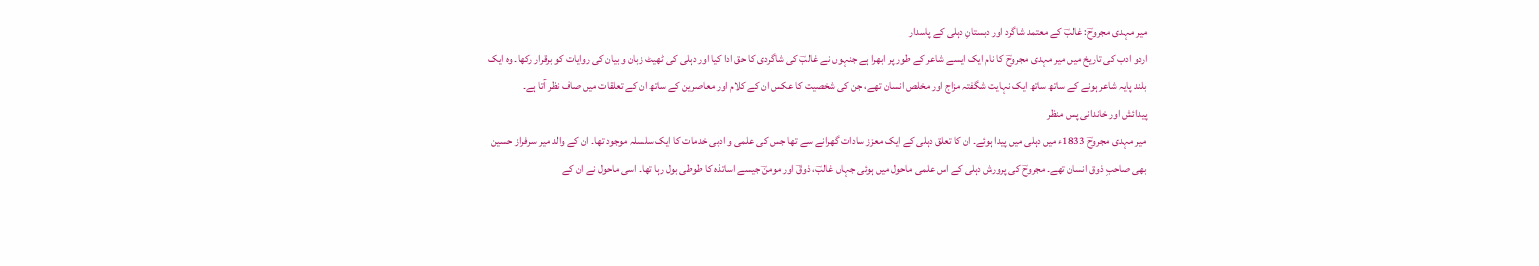میر مہدی مجروحؔ: غالبؔ کے معتمد شاگرد اور دبستانِ دہلی کے پاسدار
اردو ادب کی تاریخ میں میر مہدی مجروحؔ کا نام ایک ایسے شاعر کے طور پر ابھرا ہے جنہوں نے غالبؔ کی شاگردی کا حق ادا کیا اور دہلی کی ٹھیٹ زبان و بیان کی روایات کو برقرار رکھا۔ وہ ایک بلند پایہ شاعر ہونے کے ساتھ ساتھ ایک نہایت شگفتہ مزاج اور مخلص انسان تھے، جن کی شخصیت کا عکس ان کے کلام اور معاصرین کے ساتھ ان کے تعلقات میں صاف نظر آتا ہے۔
پیدائش اور خاندانی پس منظر
میر مہدی مجروحؔ 1833ء میں دہلی میں پیدا ہوئے۔ ان کا تعلق دہلی کے ایک معزز سادات گھرانے سے تھا جس کی علمی و ادبی خدمات کا ایک سلسلہ موجود تھا۔ ان کے والد میر سرفراز حسین بھی صاحبِ ذوق انسان تھے۔ مجروحؔ کی پرورش دہلی کے اس علمی ماحول میں ہوئی جہاں غالبؔ، ذوقؔ اور مومنؔ جیسے اساتذہ کا طوطی بول رہا تھا۔ اسی ماحول نے ان کے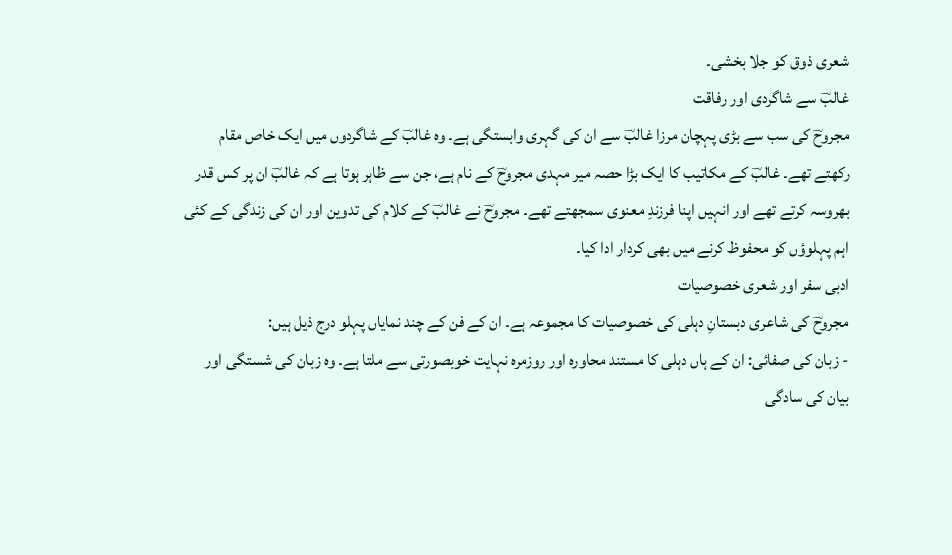شعری ذوق کو جلا بخشی۔
غالبؔ سے شاگردی اور رفاقت
مجروحؔ کی سب سے بڑی پہچان مرزا غالبؔ سے ان کی گہری وابستگی ہے۔ وہ غالبؔ کے شاگردوں میں ایک خاص مقام رکھتے تھے۔ غالبؔ کے مکاتیب کا ایک بڑا حصہ میر مہدی مجروحؔ کے نام ہے، جن سے ظاہر ہوتا ہے کہ غالبؔ ان پر کس قدر بھروسہ کرتے تھے اور انہیں اپنا فرزندِ معنوی سمجھتے تھے۔ مجروحؔ نے غالبؔ کے کلام کی تدوین اور ان کی زندگی کے کئی اہم پہلوؤں کو محفوظ کرنے میں بھی کردار ادا کیا۔
ادبی سفر اور شعری خصوصیات
مجروحؔ کی شاعری دبستانِ دہلی کی خصوصیات کا مجموعہ ہے۔ ان کے فن کے چند نمایاں پہلو درج ذیل ہیں:
- زبان کی صفائی: ان کے ہاں دہلی کا مستند محاورہ اور روزمرہ نہایت خوبصورتی سے ملتا ہے۔ وہ زبان کی شستگی اور بیان کی سادگی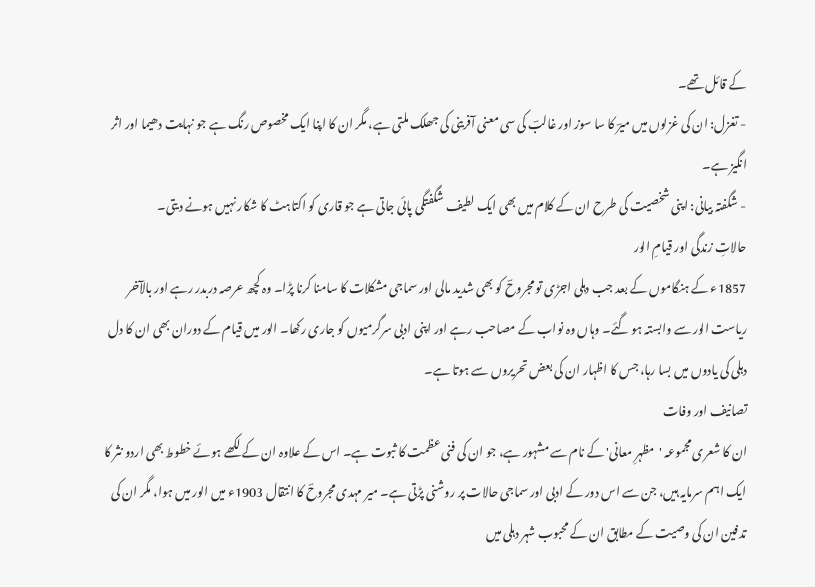کے قائل تھے۔
- تغزل: ان کی غزلوں میں میرؔ کا سا سوز اور غالبؔ کی سی معنی آفرینی کی جھلک ملتی ہے، مگر ان کا اپنا ایک مخصوص رنگ ہے جو نہایت دھیما اور اثر انگیز ہے۔
- شگفتہ بیانی: اپنی شخصیت کی طرح ان کے کلام میں بھی ایک لطیف شگفتگی پائی جاتی ہے جو قاری کو اکتاہٹ کا شکار نہیں ہونے دیتی۔
حالاتِ زندگی اور قیامِ الور
1857ء کے ہنگاموں کے بعد جب دہلی اجڑی تو مجروحؔ کو بھی شدید مالی اور سماجی مشکلات کا سامنا کرنا پڑا۔ وہ کچھ عرصہ دربدر رہے اور بالآخر ریاست الور سے وابستہ ہو گئے۔ وہاں وہ نواب کے مصاحب رہے اور اپنی ادبی سرگرمیوں کو جاری رکھا۔ الور میں قیام کے دوران بھی ان کا دل دہلی کی یادوں میں بسا رہا، جس کا اظہار ان کی بعض تحریروں سے ہوتا ہے۔
تصانیف اور وفات
ان کا شعری مجموعہ 'مظہرِ معانی' کے نام سے مشہور ہے، جو ان کی فنی عظمت کا ثبوت ہے۔ اس کے علاوہ ان کے لکھے ہوئے خطوط بھی اردو نثر کا ایک اہم سرمایہ ہیں، جن سے اس دور کے ادبی اور سماجی حالات پر روشنی پڑتی ہے۔ میر مہدی مجروحؔ کا انتقال 1903ء میں الور میں ہوا، مگر ان کی تدفین ان کی وصیت کے مطابق ان کے محبوب شہر دہلی میں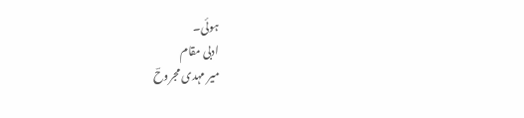ہوئی۔
ادبی مقام
میر مہدی مجروحؔ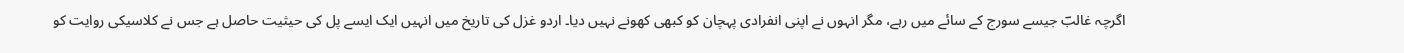اگرچہ غالبؔ جیسے سورج کے سائے میں رہے، مگر انہوں نے اپنی انفرادی پہچان کو کبھی کھونے نہیں دیا۔ اردو غزل کی تاریخ میں انہیں ایک ایسے پل کی حیثیت حاصل ہے جس نے کلاسیکی روایت کو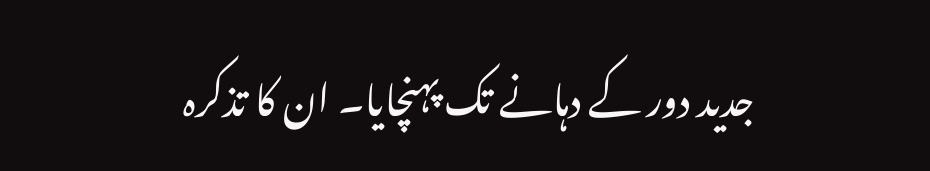جدید دور کے دہانے تک پہنچایا۔ ان کا تذکرہ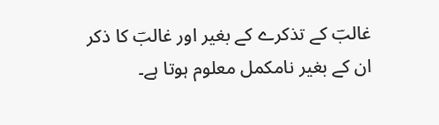غالبؔ کے تذکرے کے بغیر اور غالبؔ کا ذکر ان کے بغیر نامکمل معلوم ہوتا ہے۔